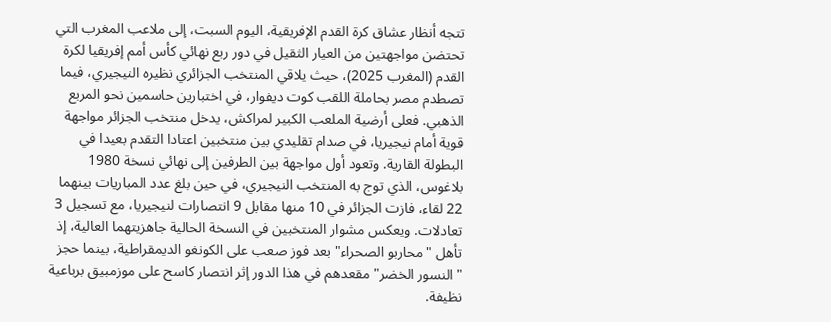تتجه أنظار عشاق كرة القدم الإفريقية، اليوم السبت، إلى ملاعب المغرب التي تحتضن مواجهتين من العيار الثقيل في دور ربع نهائي كأس أمم إفريقيا لكرة القدم (المغرب 2025)، حيث يلاقي المنتخب الجزائري نظيره النيجيري، فيما تصطدم مصر بحاملة اللقب كوت ديفوار، في اختبارين حاسمين نحو المربع الذهبي. فعلى أرضية الملعب الكبير لمراكش، يدخل منتخب الجزائر مواجهة قوية أمام نيجيريا، في صدام تقليدي بين منتخبين اعتادا التقدم بعيدا في البطولة القارية. وتعود أول مواجهة بين الطرفين إلى نهائي نسخة 1980 بلاغوس، الذي توج به المنتخب النيجيري، في حين بلغ عدد المباريات بينهما 22 لقاء، فازت الجزائر في 10 منها مقابل 9 انتصارات لنيجيريا، مع تسجيل 3 تعادلات. ويعكس مشوار المنتخبين في النسخة الحالية جاهزيتهما العالية، إذ تأهل "محاربو الصحراء" بعد فوز صعب على الكونغو الديمقراطية، بينما حجز "النسور الخضر" مقعدهم في هذا الدور إثر انتصار كاسح على موزمبيق برباعية نظيفة.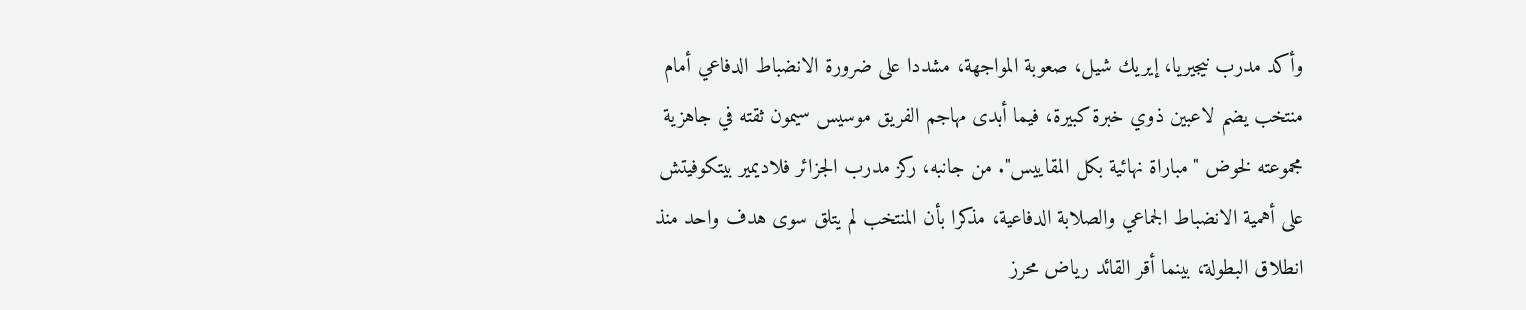وأكد مدرب نيجيريا، إيريك شيل، صعوبة المواجهة، مشددا على ضرورة الانضباط الدفاعي أمام منتخب يضم لاعبين ذوي خبرة كبيرة، فيما أبدى مهاجم الفريق موسيس سيمون ثقته في جاهزية مجموعته لخوض "مباراة نهائية بكل المقاييس". من جانبه، ركز مدرب الجزائر فلاديمير بيتكوفيتش على أهمية الانضباط الجماعي والصلابة الدفاعية، مذكرا بأن المنتخب لم يتلق سوى هدف واحد منذ انطلاق البطولة، بينما أقر القائد رياض محرز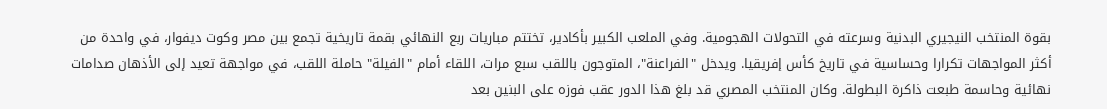بقوة المنتخب النيجيري البدنية وسرعته في التحولات الهجومية. وفي الملعب الكبير بأكادير، تختتم مباريات ربع النهائي بقمة تاريخية تجمع بين مصر وكوت ديفوار، في واحدة من أكثر المواجهات تكرارا وحساسية في تاريخ كأس إفريقيا. ويدخل "الفراعنة"، المتوجون باللقب سبع مرات، اللقاء أمام "الفيلة" حاملة اللقب، في مواجهة تعيد إلى الأذهان صدامات نهائية وحاسمة طبعت ذاكرة البطولة. وكان المنتخب المصري قد بلغ هذا الدور عقب فوزه على البنين بعد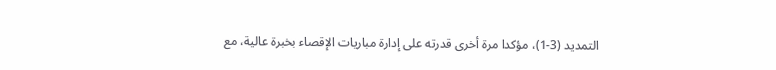التمديد (3-1)، مؤكدا مرة أخرى قدرته على إدارة مباريات الإقصاء بخبرة عالية، مع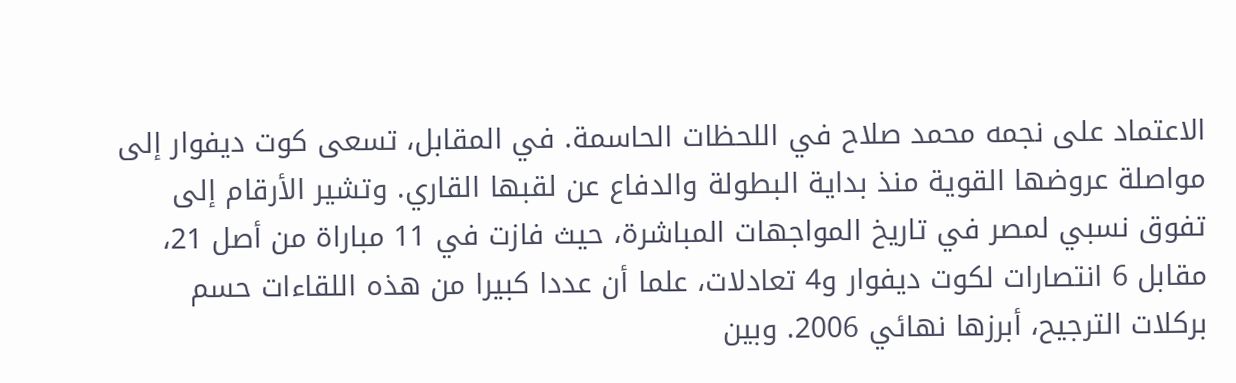الاعتماد على نجمه محمد صلاح في اللحظات الحاسمة. في المقابل، تسعى كوت ديفوار إلى مواصلة عروضها القوية منذ بداية البطولة والدفاع عن لقبها القاري. وتشير الأرقام إلى تفوق نسبي لمصر في تاريخ المواجهات المباشرة، حيث فازت في 11 مباراة من أصل 21، مقابل 6 انتصارات لكوت ديفوار و4 تعادلات، علما أن عددا كبيرا من هذه اللقاءات حسم بركلات الترجيح، أبرزها نهائي 2006. وبين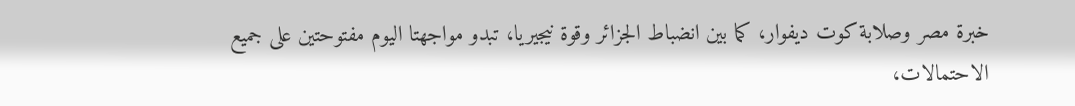خبرة مصر وصلابة كوت ديفوار، كما بين انضباط الجزائر وقوة نيجيريا، تبدو مواجهتا اليوم مفتوحتين على جميع الاحتمالات،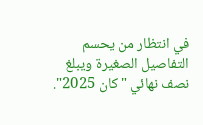في انتظار من يحسم التفاصيل الصغيرة ويبلغ نصف نهائي "كان 2025".